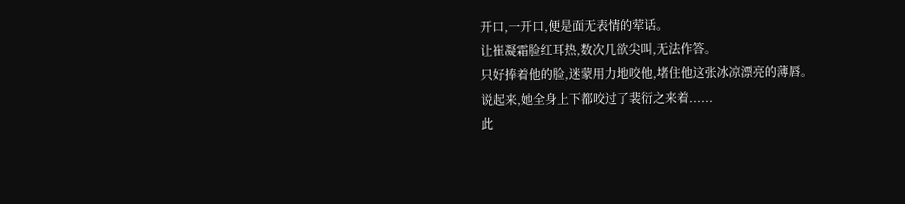开口,一开口,便是面无表情的荤话。
让崔凝霜脸红耳热,数次几欲尖叫,无法作答。
只好捧着他的脸,迷蒙用力地咬他,堵住他这张冰凉漂亮的薄唇。
说起来,她全身上下都咬过了裴衍之来着......
此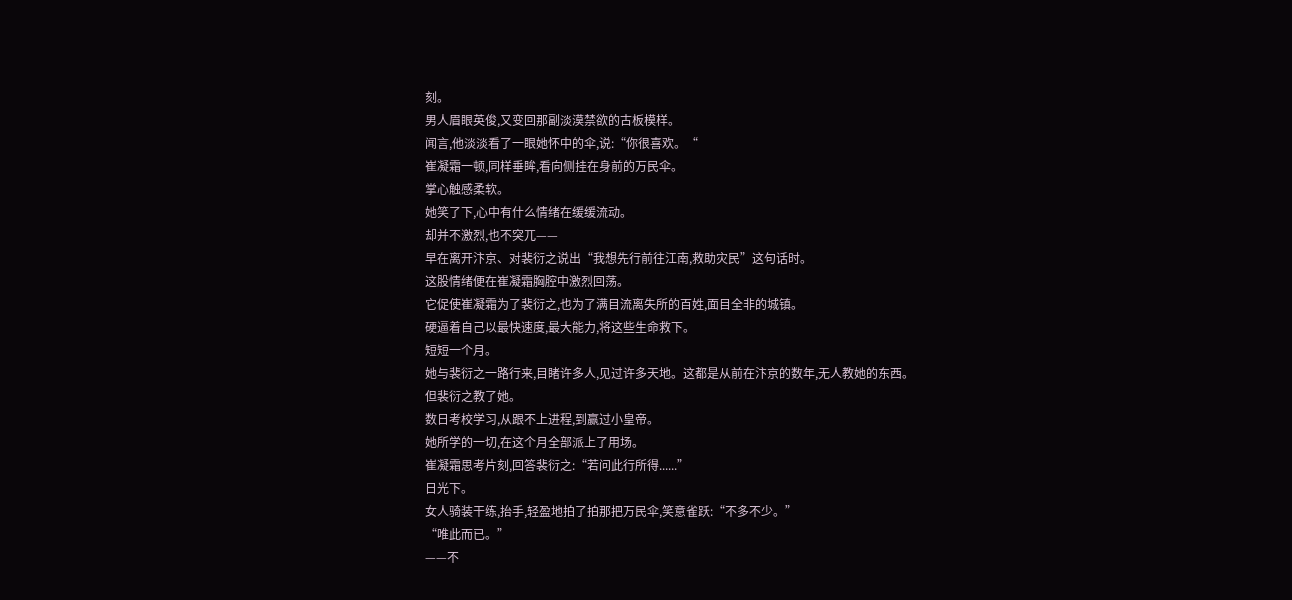刻。
男人眉眼英俊,又变回那副淡漠禁欲的古板模样。
闻言,他淡淡看了一眼她怀中的伞,说:“你很喜欢。“
崔凝霜一顿,同样垂眸,看向侧挂在身前的万民伞。
掌心触感柔软。
她笑了下,心中有什么情绪在缓缓流动。
却并不激烈,也不突兀——
早在离开汴京、对裴衍之说出“我想先行前往江南,救助灾民”这句话时。
这股情绪便在崔凝霜胸腔中激烈回荡。
它促使崔凝霜为了裴衍之,也为了满目流离失所的百姓,面目全非的城镇。
硬逼着自己以最快速度,最大能力,将这些生命救下。
短短一个月。
她与裴衍之一路行来,目睹许多人,见过许多天地。这都是从前在汴京的数年,无人教她的东西。
但裴衍之教了她。
数日考校学习,从跟不上进程,到赢过小皇帝。
她所学的一切,在这个月全部派上了用场。
崔凝霜思考片刻,回答裴衍之:“若问此行所得......”
日光下。
女人骑装干练,抬手,轻盈地拍了拍那把万民伞,笑意雀跃:“不多不少。”
“唯此而已。”
——不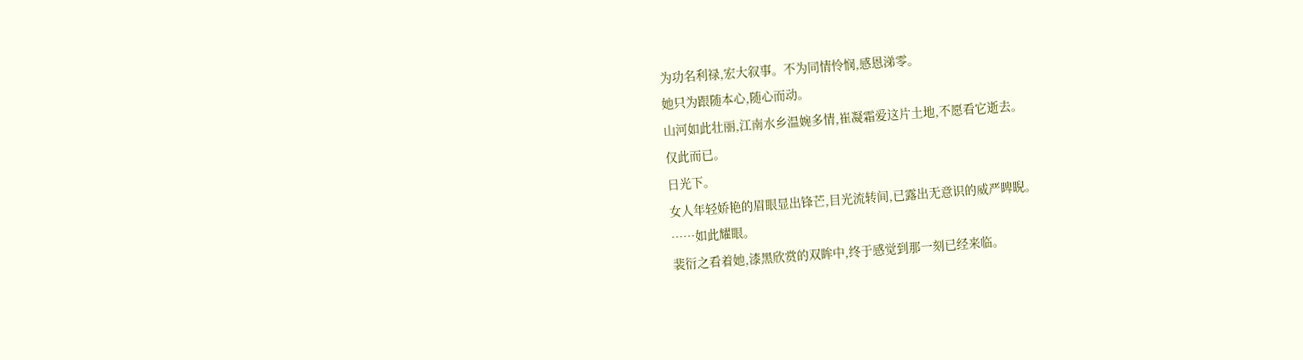为功名利禄,宏大叙事。不为同情怜悯,感恩涕零。
她只为跟随本心,随心而动。
山河如此壮丽,江南水乡温婉多情,崔凝霜爱这片土地,不愿看它逝去。
仅此而已。
日光下。
女人年轻娇艳的眉眼显出锋芒,目光流转间,已露出无意识的威严睥睨。
……如此耀眼。
裴衍之看着她,漆黑欣赏的双眸中,终于感觉到那一刻已经来临。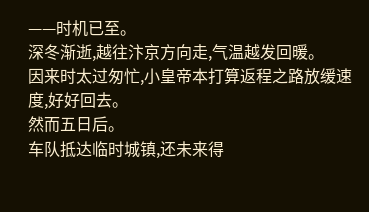——时机已至。
深冬渐逝,越往汴京方向走,气温越发回暖。
因来时太过匆忙,小皇帝本打算返程之路放缓速度,好好回去。
然而五日后。
车队抵达临时城镇,还未来得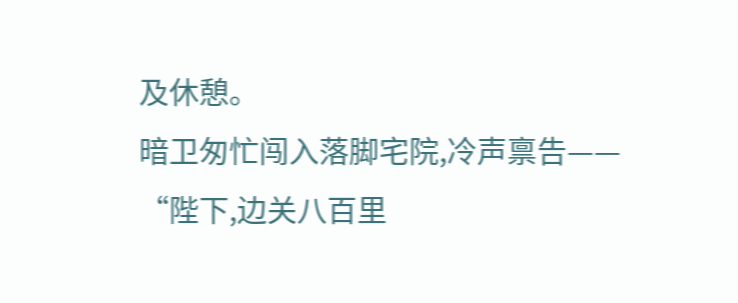及休憩。
暗卫匆忙闯入落脚宅院,冷声禀告——
“陛下,边关八百里